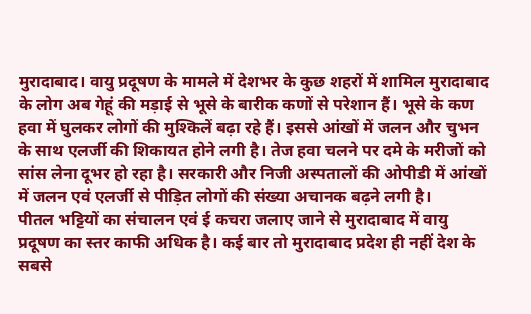मुरादाबाद। वायु प्रदूषण के मामले में देशभर के कुछ शहरों में शामिल मुरादाबाद के लोग अब गेहूं की मड़ाई से भूसे के बारीक कणों से परेशान हैं। भूसे के कण हवा में घुलकर लोगों की मुश्किलें बढ़ा रहे हैं। इससे आंखों में जलन और चुभन के साथ एलर्जी की शिकायत होने लगी है। तेज हवा चलने पर दमे के मरीजों को सांस लेना दूभर हो रहा है। सरकारी और निजी अस्पतालों की ओपीडी में आंखों में जलन एवं एलर्जी से पीड़ित लोगों की संख्या अचानक बढ़ने लगी है।
पीतल भट्टियों का संचालन एवं ई कचरा जलाए जाने से मुरादाबाद में वायु प्रदूषण का स्तर काफी अधिक है। कई बार तो मुरादाबाद प्रदेश ही नहीं देश के सबसे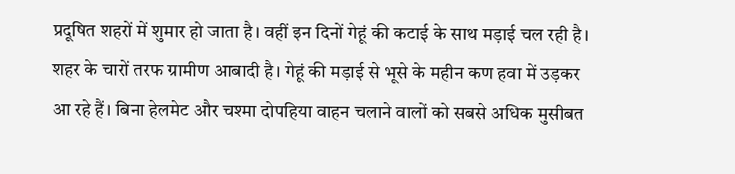प्रदूषित शहरों में शुमार हो जाता है। वहीं इन दिनों गेहूं की कटाई के साथ मड़ाई चल रही है। शहर के चारों तरफ ग्रामीण आबादी है। गेहूं की मड़ाई से भूसे के महीन कण हवा में उड़कर आ रहे हैं। बिना हेलमेट और चश्मा दोपहिया वाहन चलाने वालों को सबसे अधिक मुसीबत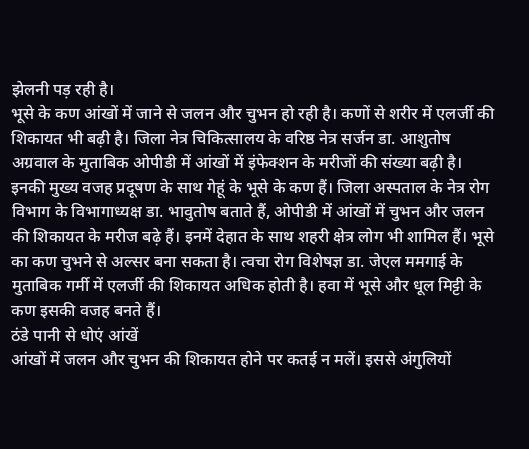झेलनी पड़ रही है।
भूसे के कण आंखों में जाने से जलन और चुभन हो रही है। कणों से शरीर में एलर्जी की शिकायत भी बढ़ी है। जिला नेत्र चिकित्सालय के वरिष्ठ नेत्र सर्जन डा. आशुतोष अग्रवाल के मुताबिक ओपीडी में आंखों में इंफेक्शन के मरीजों की संख्या बढ़ी है। इनकी मुख्य वजह प्रदूषण के साथ गेहूं के भूसे के कण हैं। जिला अस्पताल के नेत्र रोग विभाग के विभागाध्यक्ष डा. भावुतोष बताते हैं, ओपीडी में आंखों में चुभन और जलन की शिकायत के मरीज बढ़े हैं। इनमें देहात के साथ शहरी क्षेत्र लोग भी शामिल हैं। भूसे का कण चुभने से अल्सर बना सकता है। त्वचा रोग विशेषज्ञ डा. जेएल ममगाई के मुताबिक गर्मी में एलर्जी की शिकायत अधिक होती है। हवा में भूसे और धूल मिट्टी के कण इसकी वजह बनते हैं।
ठंडे पानी से धोएं आंखें
आंखों में जलन और चुभन की शिकायत होने पर कतई न मलें। इससे अंगुलियों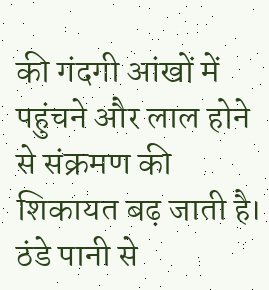की गंदगी आंखों में पहुंचने और लाल होने से संक्रमण की शिकायत बढ़ जाती है। ठंडे पानी से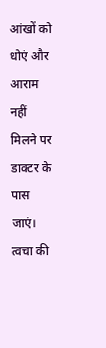आंखों को धोएं और आराम नहीं मिलने पर डाक्टर के पास जाएं। त्वचा की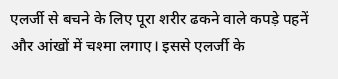एलर्जी से बचने के लिए पूरा शरीर ढकने वाले कपड़े पहनें और आंखों में चश्मा लगाए। इससे एलर्जी के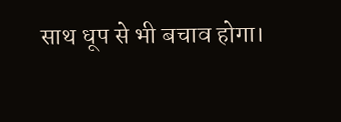साथ धूप से भी बचाव होगा।